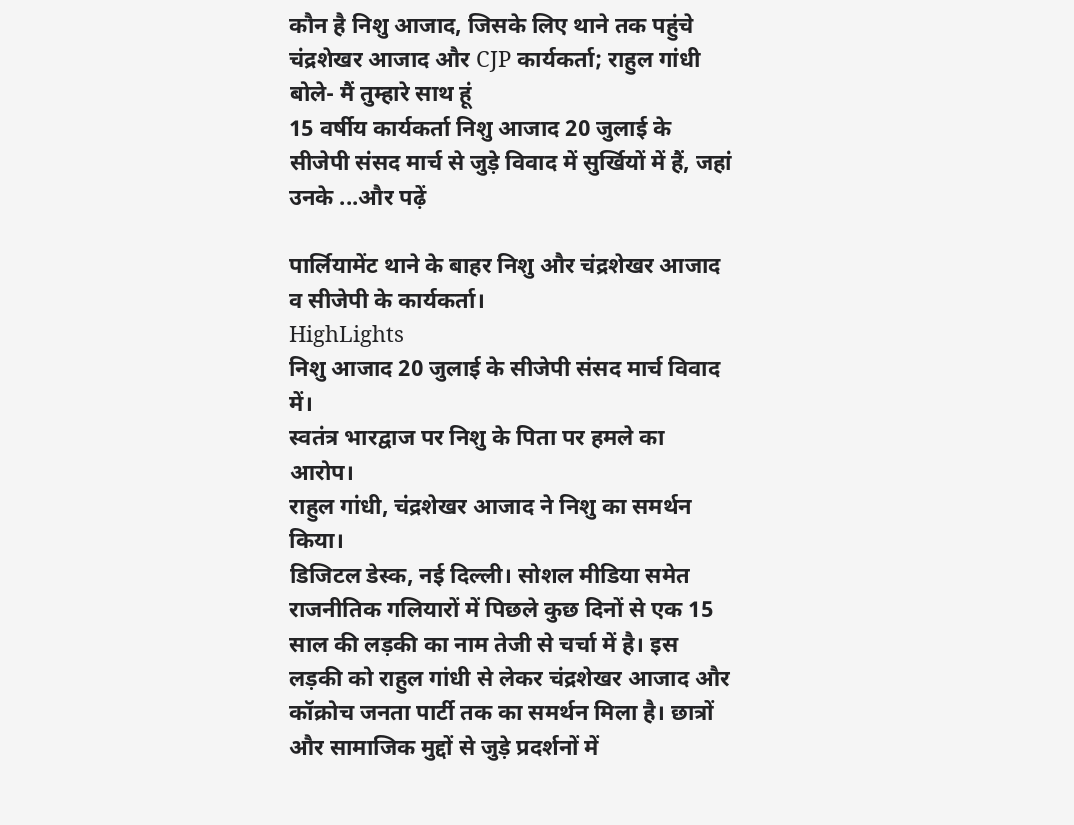कौन है निशु आजाद, जिसके लिए थाने तक पहुंचे चंद्रशेखर आजाद और CJP कार्यकर्ता; राहुल गांधी बोले- मैं तुम्हारे साथ हूं
15 वर्षीय कार्यकर्ता निशु आजाद 20 जुलाई के सीजेपी संसद मार्च से जुड़े विवाद में सुर्खियों में हैं, जहां उनके ...और पढ़ें

पार्लियामेंट थाने के बाहर निशु और चंद्रशेखर आजाद व सीजेपी के कार्यकर्ता।
HighLights
निशु आजाद 20 जुलाई के सीजेपी संसद मार्च विवाद में।
स्वतंत्र भारद्वाज पर निशु के पिता पर हमले का आरोप।
राहुल गांधी, चंद्रशेखर आजाद ने निशु का समर्थन किया।
डिजिटल डेस्क, नई दिल्ली। सोशल मीडिया समेत राजनीतिक गलियारों में पिछले कुछ दिनों से एक 15 साल की लड़की का नाम तेजी से चर्चा में है। इस लड़की को राहुल गांधी से लेकर चंद्रशेखर आजाद और कॉक्रोच जनता पार्टी तक का समर्थन मिला है। छात्रों और सामाजिक मुद्दों से जुड़े प्रदर्शनों में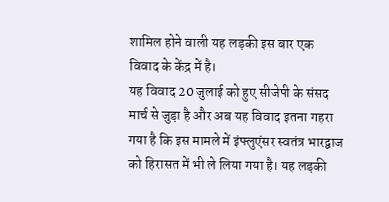शामिल होने वाली यह लड़की इस बार एक विवाद के केंद्र में है।
यह विवाद 20 जुलाई को हुए सीजेपी के संसद मार्च से जुड़ा है और अब यह विवाद इतना गहरा गया है कि इस मामले में इंफ्लुएंसर स्वतंत्र भारद्वाज को हिरासत में भी ले लिया गया है। यह लड़की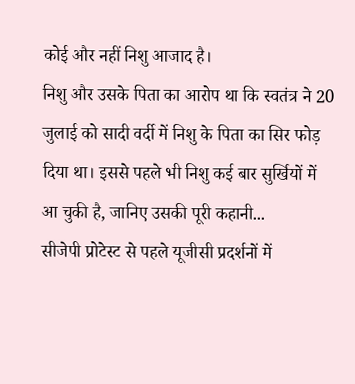कोई और नहीं निशु आजाद है।
निशु और उसके पिता का आरोप था कि स्वतंत्र ने 20 जुलाई को सादी वर्दी में निशु के पिता का सिर फोड़ दिया था। इससे पहले भी निशु कई बार सुर्खियों में आ चुकी है, जानिए उसकी पूरी कहानी...
सीजेपी प्रोटेस्ट से पहले यूजीसी प्रदर्शनों में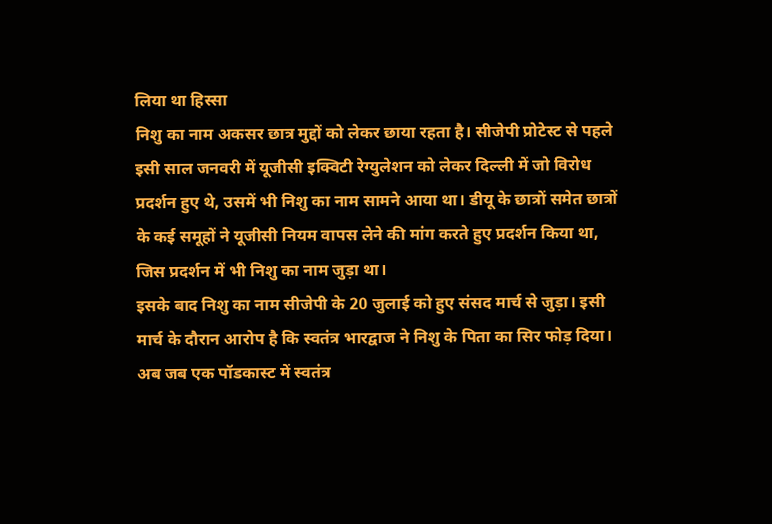लिया था हिस्सा
निशु का नाम अकसर छात्र मुद्दों को लेकर छाया रहता है। सीजेपी प्रोटेस्ट से पहले इसी साल जनवरी में यूजीसी इक्विटी रेग्युलेशन को लेकर दिल्ली में जो विरोध प्रदर्शन हुए थे, उसमें भी निशु का नाम सामने आया था। डीयू के छात्रों समेत छात्रों के कई समूहों ने यूजीसी नियम वापस लेने की मांग करते हुए प्रदर्शन किया था, जिस प्रदर्शन में भी निशु का नाम जुड़ा था।
इसके बाद निशु का नाम सीजेपी के 20 जुलाई को हुए संसद मार्च से जुड़ा। इसी मार्च के दौरान आरोप है कि स्वतंत्र भारद्वाज ने निशु के पिता का सिर फोड़ दिया। अब जब एक पॉडकास्ट में स्वतंत्र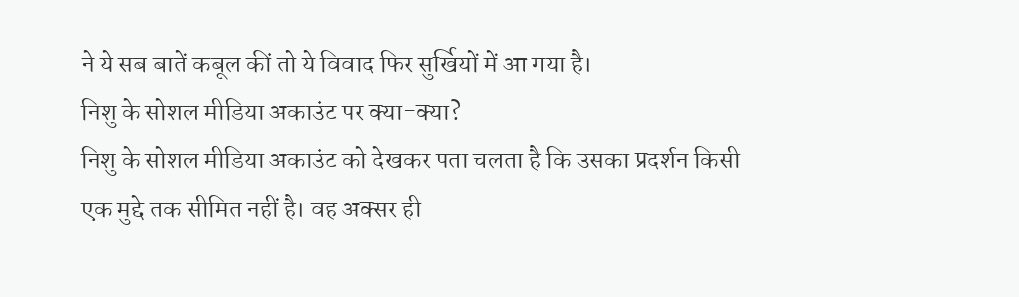ने ये सब बातें कबूल कीं तो ये विवाद फिर सुर्खियों में आ गया है।
निशु के सोशल मीडिया अकाउंट पर क्या-क्या?
निशु के सोशल मीडिया अकाउंट को देखकर पता चलता है कि उसका प्रदर्शन किसी एक मुद्दे तक सीमित नहीं है। वह अक्सर ही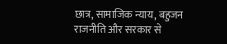छात्र, सामाजिक न्याय, बहुजन राजनीति और सरकार से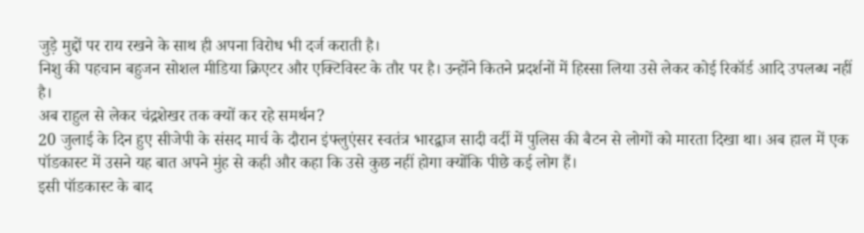जुड़े मुद्दों पर राय रखने के साथ ही अपना विरोध भी दर्ज कराती है।
निशु की पहचान बहुजन सोशल मीडिया क्रिएटर और एक्टिविस्ट के तौर पर है। उन्होंने कितने प्रदर्शनों में हिस्सा लिया उसे लेकर कोई रिकॉर्ड आदि उपलब्ध नहीं है।
अब राहुल से लेकर चंद्रशेखर तक क्यों कर रहे समर्थन?
20 जुलाई के दिन हुए सीजेपी के संसद मार्च के दौरान इंफ्लुएंसर स्वतंत्र भारद्वाज सादी वर्दी में पुलिस की बैटन से लोगों को मारता दिखा था। अब हाल में एक पॉडकास्ट में उसने यह बात अपने मुंह से कही और कहा कि उसे कुछ नहीं होगा क्योंकि पीछे कई लोग हैं।
इसी पॉडकास्ट के बाद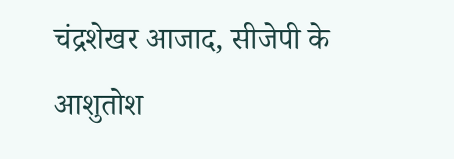चंद्रशेखर आजाद, सीजेपी के आशुतोश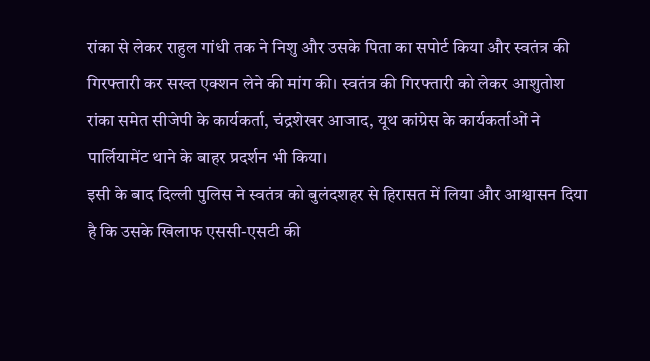रांका से लेकर राहुल गांधी तक ने निशु और उसके पिता का सपोर्ट किया और स्वतंत्र की गिरफ्तारी कर सख्त एक्शन लेने की मांग की। स्वतंत्र की गिरफ्तारी को लेकर आशुतोश रांका समेत सीजेपी के कार्यकर्ता, चंद्रशेखर आजाद, यूथ कांग्रेस के कार्यकर्ताओं ने पार्लियामेंट थाने के बाहर प्रदर्शन भी किया।
इसी के बाद दिल्ली पुलिस ने स्वतंत्र को बुलंदशहर से हिरासत में लिया और आश्वासन दिया है कि उसके खिलाफ एससी-एसटी की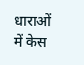धाराओं में केस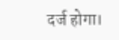दर्ज होगा।